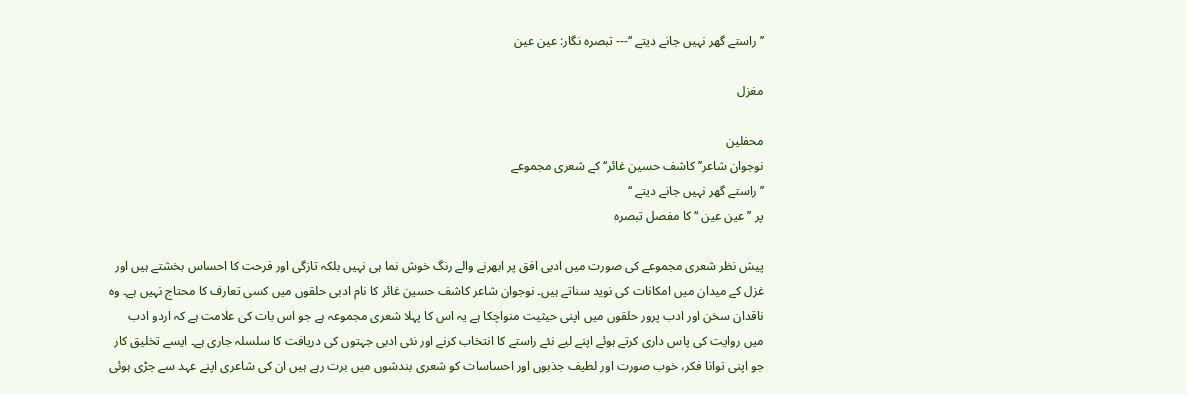’’ راستے گھر نہیں جانے دیتے ‘‘--- تبصرہ نگار: عین عین

مغزل

محفلین
نوجوان شاعر’’ کاشف حسین غائر‘‘ کے شعری مجموعے
’’ راستے گھر نہیں جانے دیتے ‘‘
پر ’’ عین عین ‘‘ کا مفصل تبصرہ

پیش نظر شعری مجموعے کی صورت میں ادبی افق پر ابھرنے والے رنگ خوش نما ہی نہیں بلکہ تازگی اور فرحت کا احساس بخشتے ہیں اور غزل کے میدان میں امکانات کی نوید سناتے ہیں۔ نوجوان شاعر کاشف حسین غائر کا نام ادبی حلقوں میں کسی تعارف کا محتاج نہیں ہے۔ وہ ناقدان سخن اور ادب پرور حلقوں میں اپنی حیثیت منواچکا ہے یہ اس کا پہلا شعری مجموعہ ہے جو اس بات کی علامت ہے کہ اردو ادب میں روایت کی پاس داری کرتے ہوئے اپنے لیے نئے راستے کا انتخاب کرنے اور نئی ادبی جہتوں کی دریافت کا سلسلہ جاری ہے۔ ایسے تخلیق کار جو اپنی توانا فکر، خوب صورت اور لطیف جذبوں اور احساسات کو شعری بندشوں میں برت رہے ہیں ان کی شاعری اپنے عہد سے جڑی ہوئی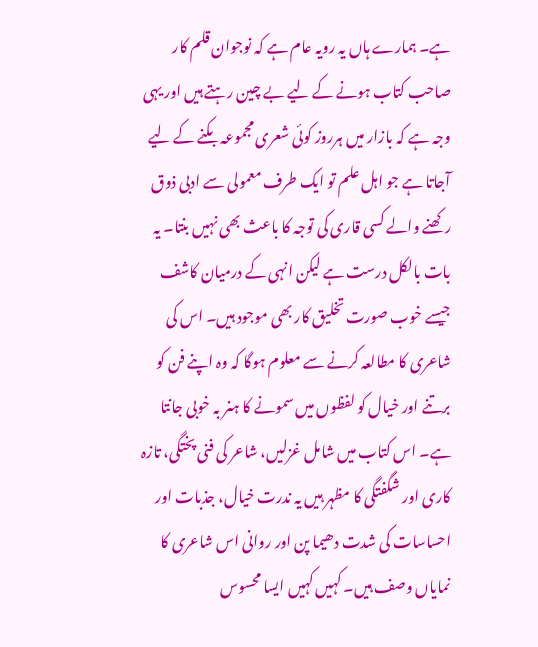ہے۔ ہمارے ہاں یہ رویہ عام ہے کہ نوجوان قلم کار صاحب کتاب ہونے کے لیے بے چین رہتے ہیں اور یہی وجہ ہے کہ بازار میں ہرروز کوئی شعری مجموعہ بکنے کے لیے آجاتا ہے جو اہل علم تو ایک طرف معمولی سے ادبی ذوق رکھنے والے کسی قاری کی توجہ کا باعث بھی نہیں بنتا۔ یہ بات بالکل درست ہے لیکن انہی کے درمیان کاشف جیسے خوب صورت تخلیق کار بھی موجود ہیں۔ اس کی شاعری کا مطالعہ کرنے سے معلوم ہوگا کہ وہ اپنے فن کو برتنے اور خیال کو لفظوں میں سمونے کا ہنر بہ خوبی جانتا ہے۔ اس کتاب میں شامل غزلیں، شاعر کی فنی پختگی، تازہ کاری اور شگفتگی کا مظہر ہیں یہ ندرت خیال، جذبات اور احساسات کی شدت دھیما پن اور روانی اس شاعری کا نمایاں وصف ہیں۔ کہیں کہیں ایسا محسوس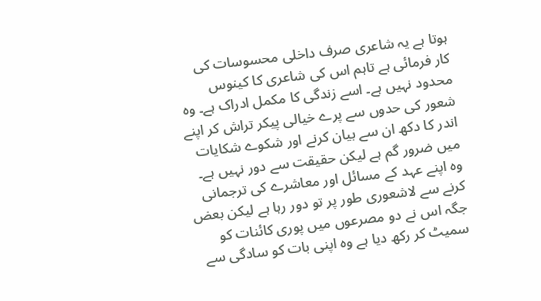ہوتا ہے یہ شاعری صرف داخلی محسوسات کی کار فرمائی ہے تاہم اس کی شاعری کا کینوس محدود نہیں ہے۔ اسے زندگی کا مکمل ادراک ہے۔ وہ شعور کی حدوں سے پرے خیالی پیکر تراش کر اپنے اندر کا دکھ ان سے بیان کرنے اور شکوے شکایات میں ضرور گم ہے لیکن حقیقت سے دور نہیں ہے۔ وہ اپنے عہد کے مسائل اور معاشرے کی ترجمانی کرنے سے لاشعوری طور پر تو دور رہا ہے لیکن بعض جگہ اس نے دو مصرعوں میں پوری کائنات کو سمیٹ کر رکھ دیا ہے وہ اپنی بات کو سادگی سے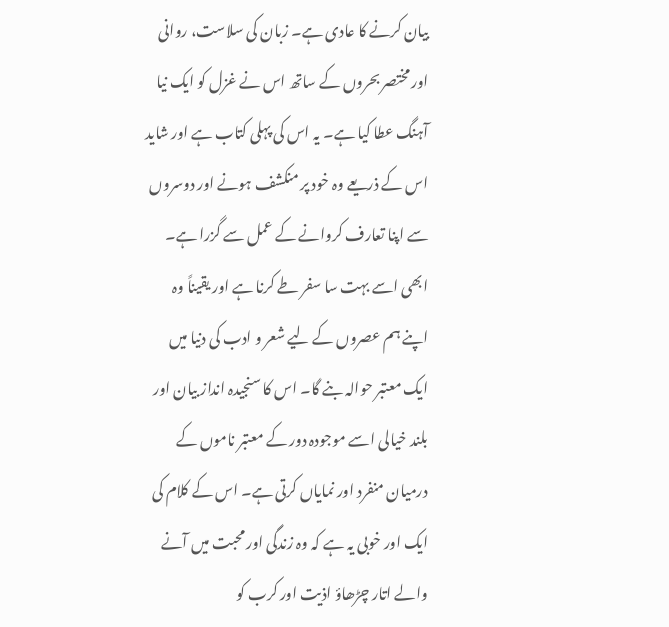بیان کرنے کا عادی ہے۔ زبان کی سلاست، روانی اور مختصر بحروں کے ساتھ اس نے غزل کو ایک نیا آہنگ عطا کیا ہے۔ یہ اس کی پہلی کتاب ہے اور شاید اس کے ذریعے وہ خود پر منکشف ہونے اور دوسروں سے اپنا تعارف کروانے کے عمل سے گزرا ہے۔ ابھی اسے بہت سا سفر طے کرنا ہے اور یقیناً وہ اپنے ہم عصروں کے لیے شعر و ادب کی دنیا میں ایک معتبر حوالہ بنے گا۔ اس کا سنجیدہ انداز بیان اور بلند خیالی اسے موجودہ دور کے معتبر ناموں کے درمیان منفرد اور نمایاں کرتی ہے۔ اس کے کلام کی ایک اور خوبی یہ ہے کہ وہ زندگی اور محبت میں آنے والے اتار چڑھاؤ اذیت اور کرب کو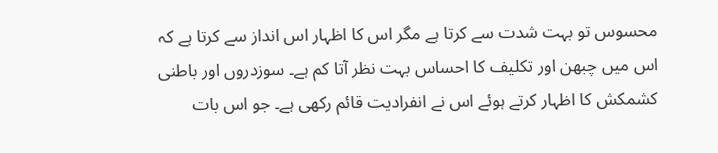محسوس تو بہت شدت سے کرتا ہے مگر اس کا اظہار اس انداز سے کرتا ہے کہ اس میں چبھن اور تکلیف کا احساس بہت نظر آتا کم ہے۔ سوزدروں اور باطنی کشمکش کا اظہار کرتے ہوئے اس نے انفرادیت قائم رکھی ہے۔ جو اس بات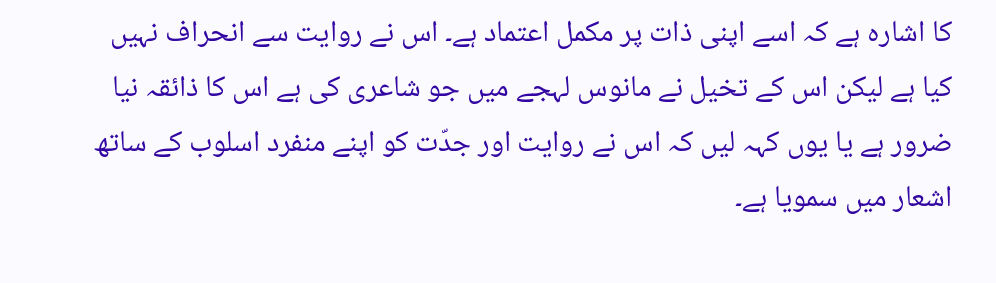کا اشارہ ہے کہ اسے اپنی ذات پر مکمل اعتماد ہے۔ اس نے روایت سے انحراف نہیں کیا ہے لیکن اس کے تخیل نے مانوس لہجے میں جو شاعری کی ہے اس کا ذائقہ نیا ضرور ہے یا یوں کہہ لیں کہ اس نے روایت اور جدّت کو اپنے منفرد اسلوب کے ساتھ اشعار میں سمویا ہے۔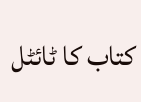کتاب کا ٹائٹل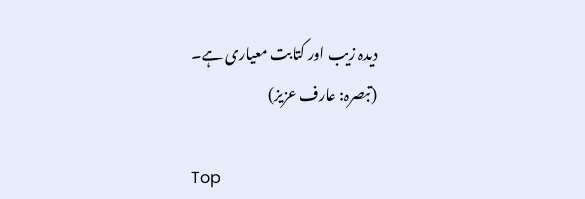دیدہ زیب اور کتابت معیاری ہے۔
(تبصرہ: عارف عزیز)

Top